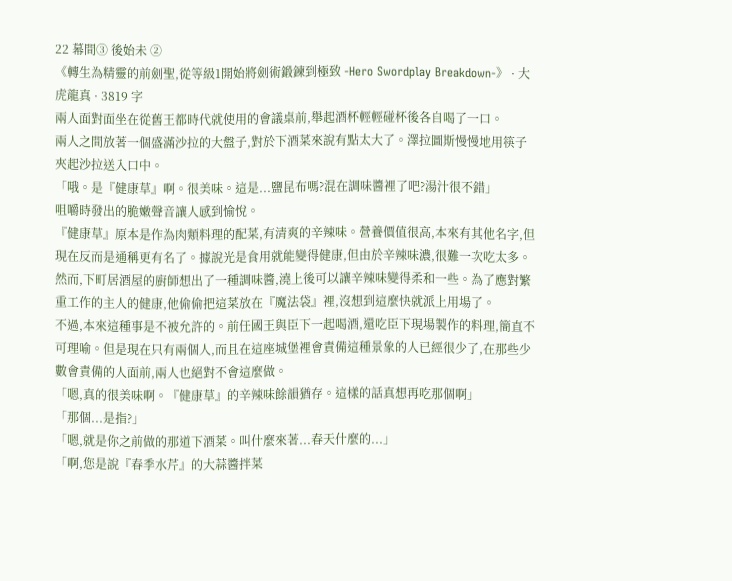22 幕間③ 後始未 ②
《轉生為精靈的前劍聖,從等級1開始將劍術鍛鍊到極致 -Hero Swordplay Breakdown-》 · 大虎龍真 · 3819 字
兩人面對面坐在從舊王都時代就使用的會議桌前,舉起酒杯輕輕碰杯後各自喝了一口。
兩人之間放著一個盛滿沙拉的大盤子,對於下酒菜來說有點太大了。澤拉圖斯慢慢地用筷子夾起沙拉送入口中。
「哦。是『健康草』啊。很美味。這是...鹽昆布嗎?混在調味醬裡了吧?湯汁很不錯」
咀嚼時發出的脆嫩聲音讓人感到愉悅。
『健康草』原本是作為肉類料理的配菜,有清爽的辛辣味。營養價值很高,本來有其他名字,但現在反而是通稱更有名了。據說光是食用就能變得健康,但由於辛辣味濃,很難一次吃太多。
然而,下町居酒屋的廚師想出了一種調味醬,澆上後可以讓辛辣味變得柔和一些。為了應對繁重工作的主人的健康,他偷偷把這菜放在『魔法袋』裡,沒想到這麼快就派上用場了。
不過,本來這種事是不被允許的。前任國王與臣下一起喝酒,還吃臣下現場製作的料理,簡直不可理喻。但是現在只有兩個人,而且在這座城堡裡會責備這種景象的人已經很少了,在那些少數會責備的人面前,兩人也絕對不會這麼做。
「嗯,真的很美味啊。『健康草』的辛辣味餘韻猶存。這樣的話真想再吃那個啊」
「那個...是指?」
「嗯,就是你之前做的那道下酒菜。叫什麼來著...春天什麼的...」
「啊,您是說『春季水芹』的大蒜醬拌菜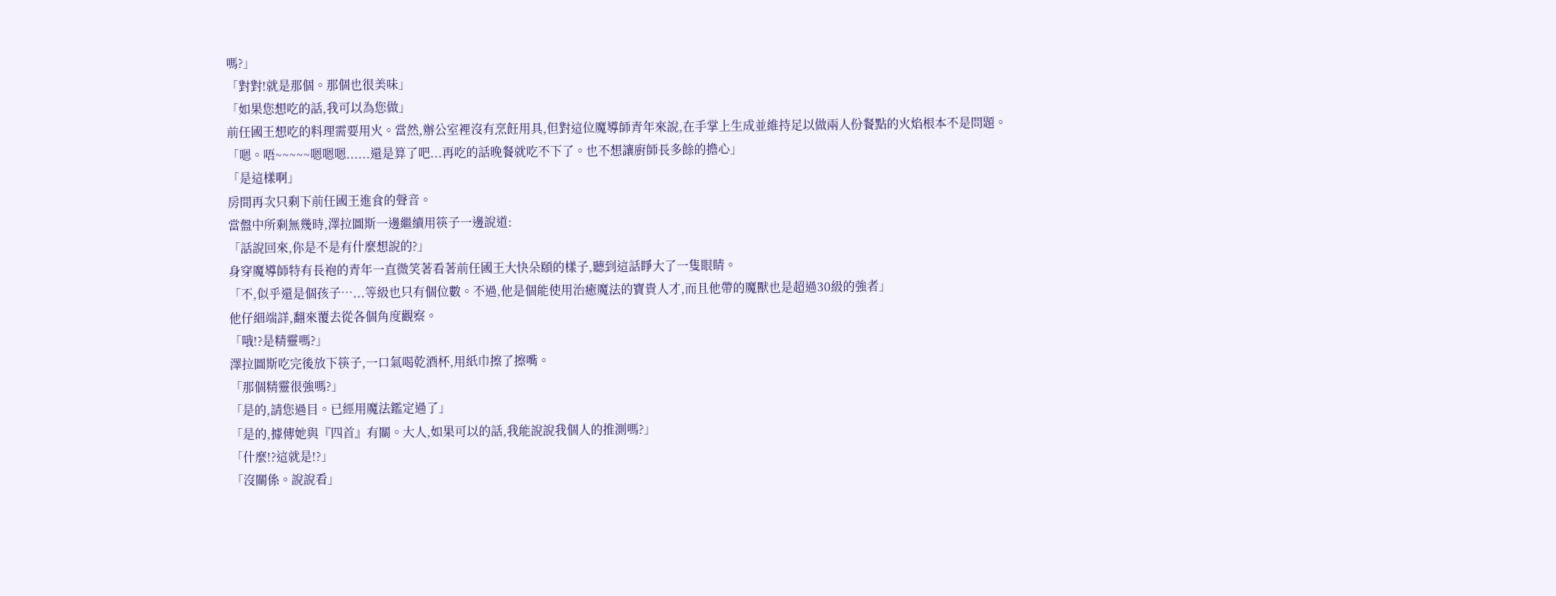嗎?」
「對對!就是那個。那個也很美味」
「如果您想吃的話,我可以為您做」
前任國王想吃的料理需要用火。當然,辦公室裡沒有烹飪用具,但對這位魔導師青年來說,在手掌上生成並維持足以做兩人份餐點的火焰根本不是問題。
「嗯。唔~~~~~嗯嗯嗯......還是算了吧...再吃的話晚餐就吃不下了。也不想讓廚師長多餘的擔心」
「是這樣啊」
房間再次只剩下前任國王進食的聲音。
當盤中所剩無幾時,澤拉圖斯一邊繼續用筷子一邊說道:
「話說回來,你是不是有什麼想說的?」
身穿魔導師特有長袍的青年一直微笑著看著前任國王大快朵頤的樣子,聽到這話睜大了一隻眼睛。
「不,似乎還是個孩子…...等級也只有個位數。不過,他是個能使用治癒魔法的寶貴人才,而且他帶的魔獸也是超過30級的強者」
他仔細端詳,翻來覆去從各個角度觀察。
「哦!?是精靈嗎?」
澤拉圖斯吃完後放下筷子,一口氣喝乾酒杯,用紙巾擦了擦嘴。
「那個精靈很強嗎?」
「是的,請您過目。已經用魔法鑑定過了」
「是的,據傳她與『四首』有關。大人,如果可以的話,我能說說我個人的推測嗎?」
「什麼!?這就是!?」
「沒關係。說說看」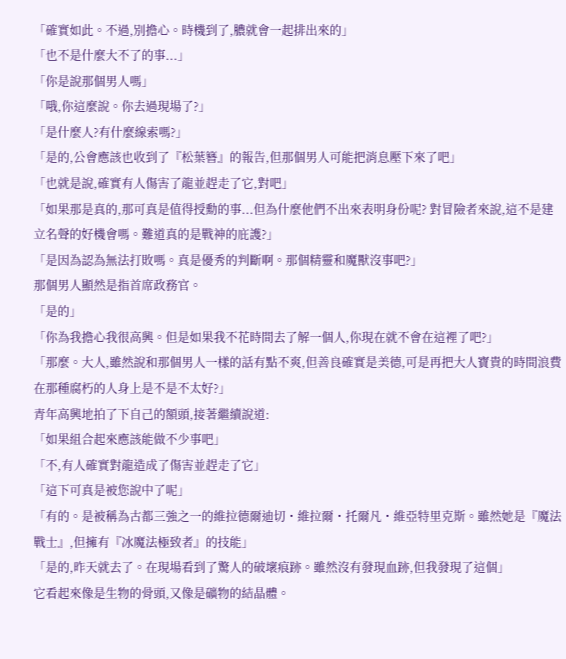「確實如此。不過,別擔心。時機到了,膿就會一起排出來的」
「也不是什麼大不了的事...」
「你是說那個男人嗎」
「哦,你這麼說。你去過現場了?」
「是什麼人?有什麼線索嗎?」
「是的,公會應該也收到了『松葉簪』的報告,但那個男人可能把消息壓下來了吧」
「也就是說,確實有人傷害了龍並趕走了它,對吧」
「如果那是真的,那可真是值得授勳的事...但為什麼他們不出來表明身份呢? 對冒險者來說,這不是建立名聲的好機會嗎。難道真的是戰神的庇護?」
「是因為認為無法打敗嗎。真是優秀的判斷啊。那個精靈和魔獸沒事吧?」
那個男人顯然是指首席政務官。
「是的」
「你為我擔心我很高興。但是如果我不花時間去了解一個人,你現在就不會在這裡了吧?」
「那麼。大人,雖然說和那個男人一樣的話有點不爽,但善良確實是美德,可是再把大人寶貴的時間浪費在那種腐朽的人身上是不是不太好?」
青年高興地拍了下自己的額頭,接著繼續說道:
「如果組合起來應該能做不少事吧」
「不,有人確實對龍造成了傷害並趕走了它」
「這下可真是被您說中了呢」
「有的。是被稱為古都三強之一的維拉德爾迪切・維拉爾・托爾凡・維亞特里克斯。雖然她是『魔法戰士』,但擁有『冰魔法極致者』的技能」
「是的,昨天就去了。在現場看到了驚人的破壞痕跡。雖然沒有發現血跡,但我發現了這個」
它看起來像是生物的骨頭,又像是礦物的結晶體。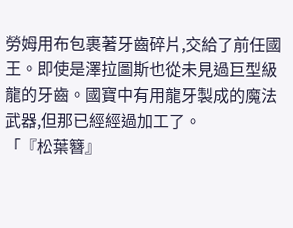勞姆用布包裹著牙齒碎片,交給了前任國王。即使是澤拉圖斯也從未見過巨型級龍的牙齒。國寶中有用龍牙製成的魔法武器,但那已經經過加工了。
「『松葉簪』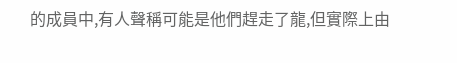的成員中,有人聲稱可能是他們趕走了龍,但實際上由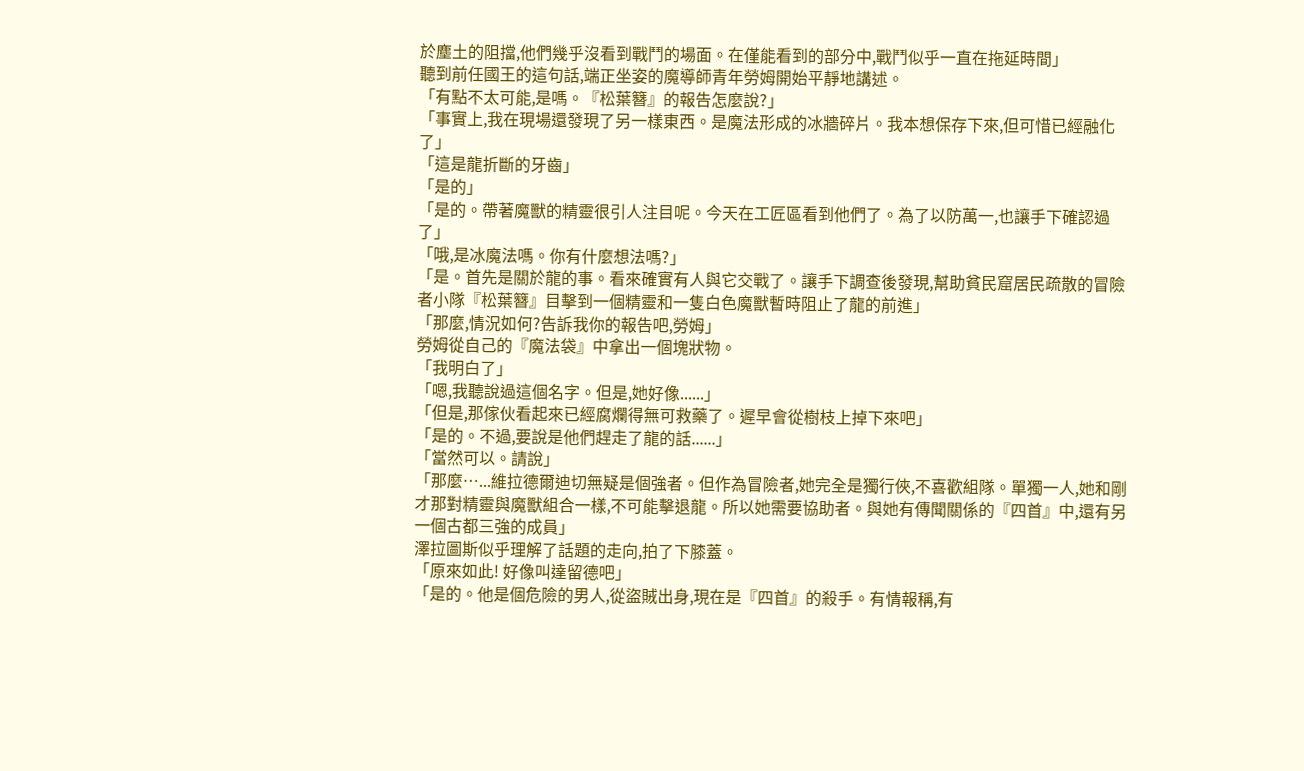於塵土的阻擋,他們幾乎沒看到戰鬥的場面。在僅能看到的部分中,戰鬥似乎一直在拖延時間」
聽到前任國王的這句話,端正坐姿的魔導師青年勞姆開始平靜地講述。
「有點不太可能,是嗎。『松葉簪』的報告怎麼說?」
「事實上,我在現場還發現了另一樣東西。是魔法形成的冰牆碎片。我本想保存下來,但可惜已經融化了」
「這是龍折斷的牙齒」
「是的」
「是的。帶著魔獸的精靈很引人注目呢。今天在工匠區看到他們了。為了以防萬一,也讓手下確認過了」
「哦,是冰魔法嗎。你有什麼想法嗎?」
「是。首先是關於龍的事。看來確實有人與它交戰了。讓手下調查後發現,幫助貧民窟居民疏散的冒險者小隊『松葉簪』目擊到一個精靈和一隻白色魔獸暫時阻止了龍的前進」
「那麼,情況如何?告訴我你的報告吧,勞姆」
勞姆從自己的『魔法袋』中拿出一個塊狀物。
「我明白了」
「嗯,我聽說過這個名字。但是,她好像......」
「但是,那傢伙看起來已經腐爛得無可救藥了。遲早會從樹枝上掉下來吧」
「是的。不過,要說是他們趕走了龍的話......」
「當然可以。請說」
「那麼…...維拉德爾迪切無疑是個強者。但作為冒險者,她完全是獨行俠,不喜歡組隊。單獨一人,她和剛才那對精靈與魔獸組合一樣,不可能擊退龍。所以她需要協助者。與她有傳聞關係的『四首』中,還有另一個古都三強的成員」
澤拉圖斯似乎理解了話題的走向,拍了下膝蓋。
「原來如此! 好像叫達留德吧」
「是的。他是個危險的男人,從盜賊出身,現在是『四首』的殺手。有情報稱,有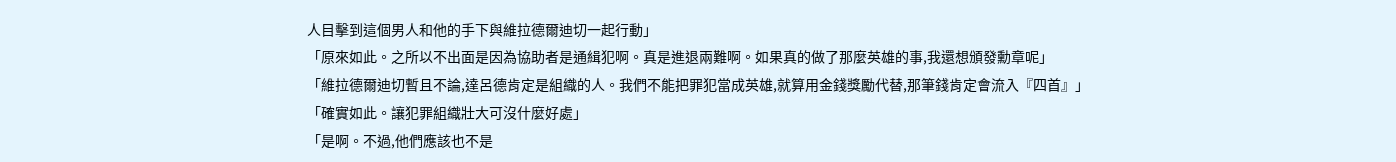人目擊到這個男人和他的手下與維拉德爾迪切一起行動」
「原來如此。之所以不出面是因為協助者是通緝犯啊。真是進退兩難啊。如果真的做了那麼英雄的事,我還想頒發勳章呢」
「維拉德爾迪切暫且不論,達呂德肯定是組織的人。我們不能把罪犯當成英雄,就算用金錢獎勵代替,那筆錢肯定會流入『四首』」
「確實如此。讓犯罪組織壯大可沒什麼好處」
「是啊。不過,他們應該也不是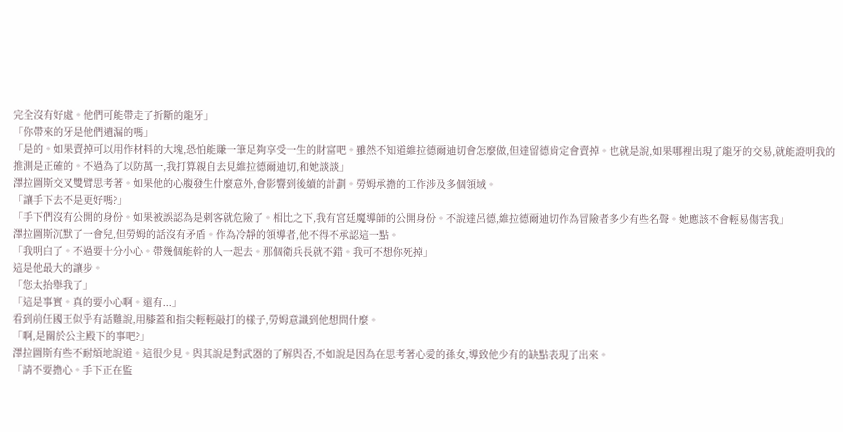完全沒有好處。他們可能帶走了折斷的龍牙」
「你帶來的牙是他們遺漏的嗎」
「是的。如果賣掉可以用作材料的大塊,恐怕能賺一筆足夠享受一生的財富吧。雖然不知道維拉德爾迪切會怎麼做,但達留德肯定會賣掉。也就是說,如果哪裡出現了龍牙的交易,就能證明我的推測是正確的。不過為了以防萬一,我打算親自去見維拉德爾迪切,和她談談」
澤拉圖斯交叉雙臂思考著。如果他的心腹發生什麼意外,會影響到後續的計劃。勞姆承擔的工作涉及多個領域。
「讓手下去不是更好嗎?」
「手下們沒有公開的身份。如果被誤認為是刺客就危險了。相比之下,我有宮廷魔導師的公開身份。不說達呂德,維拉德爾迪切作為冒險者多少有些名聲。她應該不會輕易傷害我」
澤拉圖斯沉默了一會兒,但勞姆的話沒有矛盾。作為冷靜的領導者,他不得不承認這一點。
「我明白了。不過要十分小心。帶幾個能幹的人一起去。那個衛兵長就不錯。我可不想你死掉」
這是他最大的讓步。
「您太抬舉我了」
「這是事實。真的要小心啊。還有...」
看到前任國王似乎有話難說,用膝蓋和指尖輕輕敲打的樣子,勞姆意識到他想問什麼。
「啊,是關於公主殿下的事吧?」
澤拉圖斯有些不耐煩地說道。這很少見。與其說是對武器的了解與否,不如說是因為在思考著心愛的孫女,導致他少有的缺點表現了出來。
「請不要擔心。手下正在監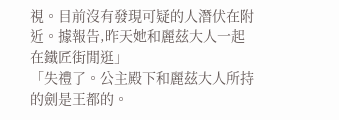視。目前沒有發現可疑的人潛伏在附近。據報告,昨天她和麗茲大人一起在鐵匠街閒逛」
「失禮了。公主殿下和麗茲大人所持的劍是王都的。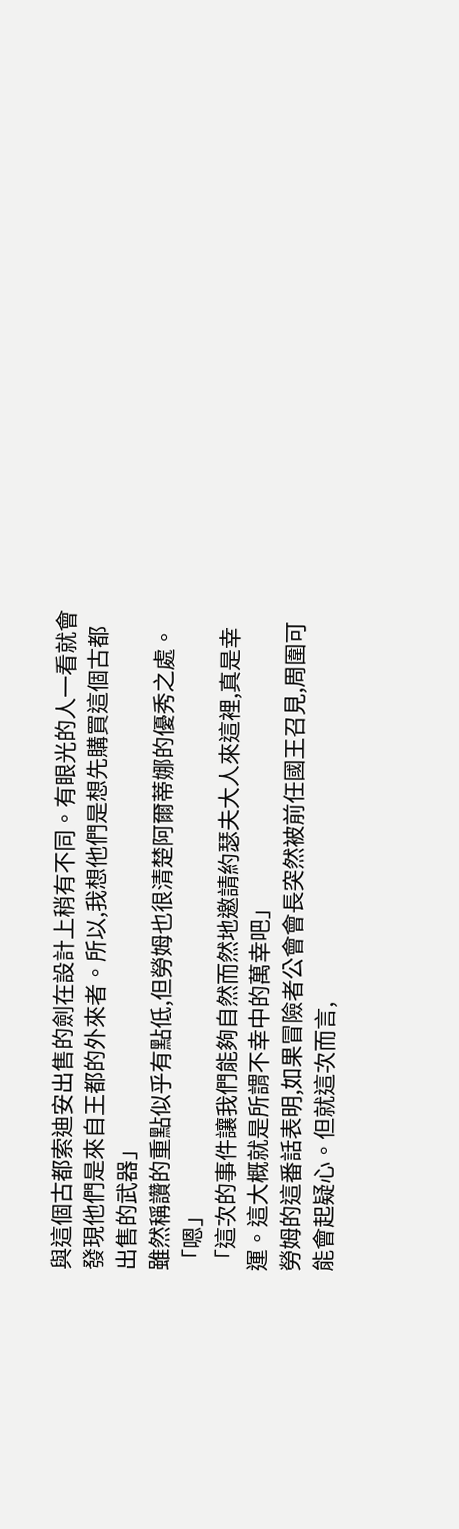與這個古都索迪安出售的劍在設計上稍有不同。有眼光的人一看就會發現他們是來自王都的外來者。所以,我想他們是想先購買這個古都出售的武器」
雖然稱讚的重點似乎有點低,但勞姆也很清楚阿爾蒂娜的優秀之處。
「嗯」
「這次的事件讓我們能夠自然而然地邀請約瑟夫大人來這裡,真是幸運。這大概就是所謂不幸中的萬幸吧」
勞姆的這番話表明,如果冒險者公會會長突然被前任國王召見,周圍可能會起疑心。但就這次而言,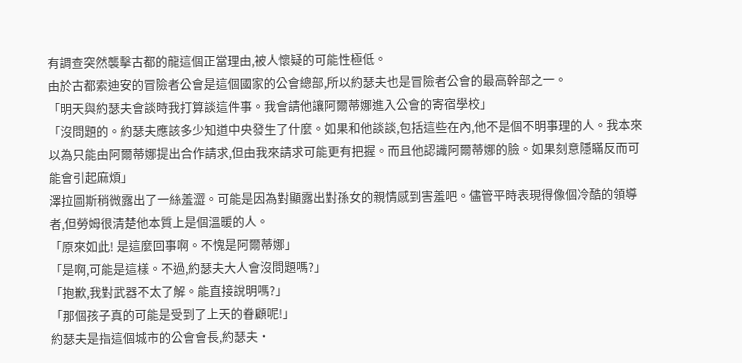有調查突然襲擊古都的龍這個正當理由,被人懷疑的可能性極低。
由於古都索迪安的冒險者公會是這個國家的公會總部,所以約瑟夫也是冒險者公會的最高幹部之一。
「明天與約瑟夫會談時我打算談這件事。我會請他讓阿爾蒂娜進入公會的寄宿學校」
「沒問題的。約瑟夫應該多少知道中央發生了什麼。如果和他談談,包括這些在內,他不是個不明事理的人。我本來以為只能由阿爾蒂娜提出合作請求,但由我來請求可能更有把握。而且他認識阿爾蒂娜的臉。如果刻意隱瞞反而可能會引起麻煩」
澤拉圖斯稍微露出了一絲羞澀。可能是因為對顯露出對孫女的親情感到害羞吧。儘管平時表現得像個冷酷的領導者,但勞姆很清楚他本質上是個溫暖的人。
「原來如此! 是這麼回事啊。不愧是阿爾蒂娜」
「是啊,可能是這樣。不過,約瑟夫大人會沒問題嗎?」
「抱歉,我對武器不太了解。能直接說明嗎?」
「那個孩子真的可能是受到了上天的眷顧呢!」
約瑟夫是指這個城市的公會會長,約瑟夫・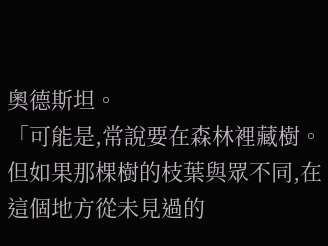奧德斯坦。
「可能是,常說要在森林裡藏樹。但如果那棵樹的枝葉與眾不同,在這個地方從未見過的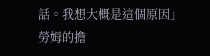話。我想大概是這個原因」
勞姆的擔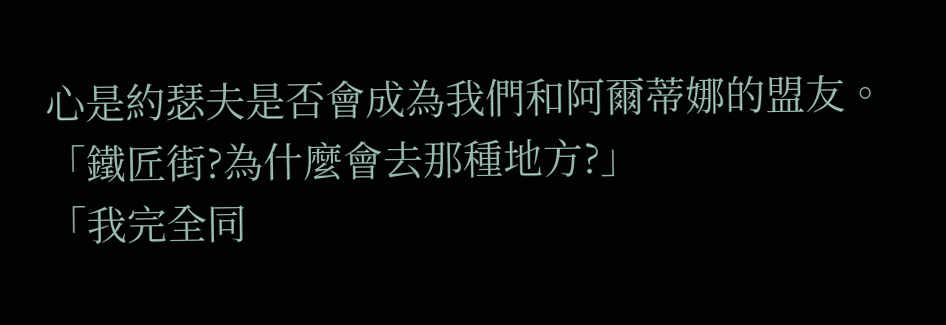心是約瑟夫是否會成為我們和阿爾蒂娜的盟友。
「鐵匠街?為什麼會去那種地方?」
「我完全同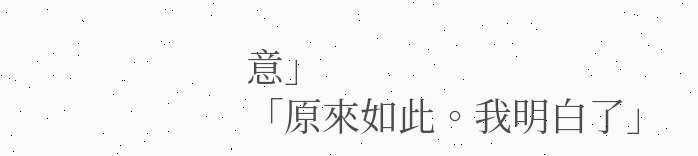意」
「原來如此。我明白了」